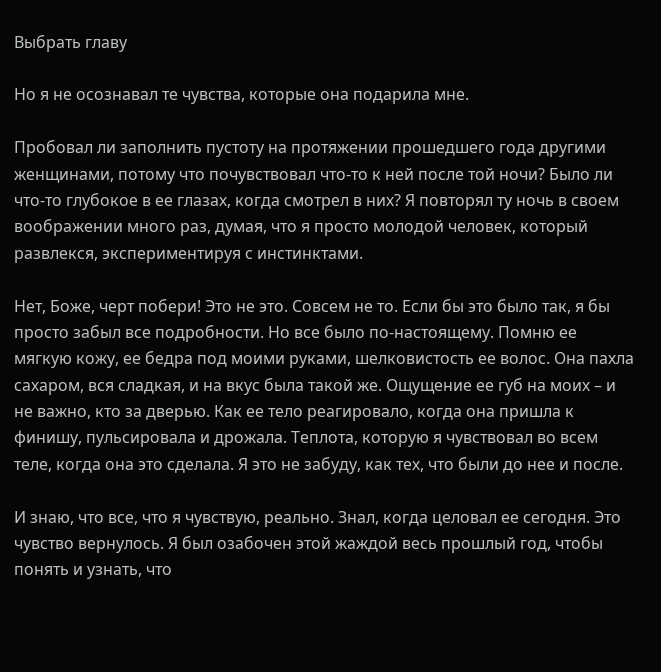Выбрать главу

Но я не осознавал те чувства, которые она подарила мне.

Пробовал ли заполнить пустоту на протяжении прошедшего года другими женщинами, потому что почувствовал что-то к ней после той ночи? Было ли что-то глубокое в ее глазах, когда смотрел в них? Я повторял ту ночь в своем воображении много раз, думая, что я просто молодой человек, который развлекся, экспериментируя с инстинктами.

Нет, Боже, черт побери! Это не это. Совсем не то. Если бы это было так, я бы просто забыл все подробности. Но все было по-настоящему. Помню ее мягкую кожу, ее бедра под моими руками, шелковистость ее волос. Она пахла сахаром, вся сладкая, и на вкус была такой же. Ощущение ее губ на моих – и не важно, кто за дверью. Как ее тело реагировало, когда она пришла к финишу, пульсировала и дрожала. Теплота, которую я чувствовал во всем теле, когда она это сделала. Я это не забуду, как тех, что были до нее и после.

И знаю, что все, что я чувствую, реально. Знал, когда целовал ее сегодня. Это чувство вернулось. Я был озабочен этой жаждой весь прошлый год, чтобы понять и узнать, что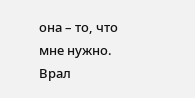она – то, что мне нужно. Врал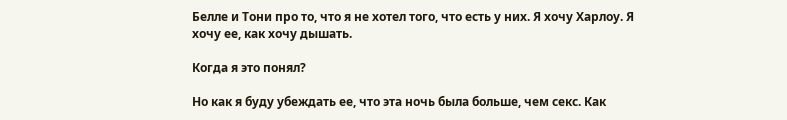Белле и Тони про то, что я не хотел того, что есть у них. Я хочу Харлоу. Я хочу ее, как хочу дышать.

Когда я это понял?

Но как я буду убеждать ее, что эта ночь была больше, чем секс. Как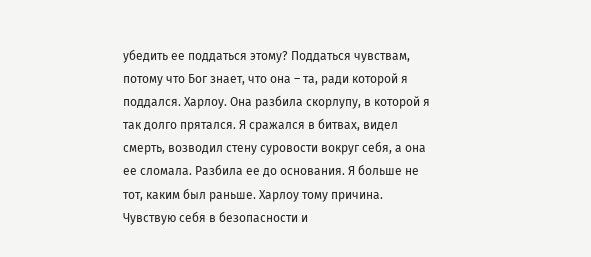убедить ее поддаться этому? Поддаться чувствам, потому что Бог знает, что она – та, ради которой я поддался. Харлоу. Она разбила скорлупу, в которой я так долго прятался. Я сражался в битвах, видел смерть, возводил стену суровости вокруг себя, а она ее сломала. Разбила ее до основания. Я больше не тот, каким был раньше. Харлоу тому причина. Чувствую себя в безопасности и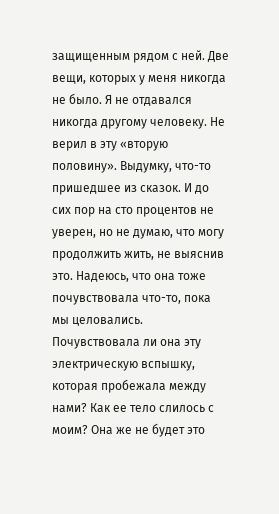защищенным рядом с ней. Две вещи, которых у меня никогда не было. Я не отдавался никогда другому человеку. Не верил в эту «вторую половину». Выдумку, что-то пришедшее из сказок. И до сих пор на сто процентов не уверен, но не думаю, что могу продолжить жить, не выяснив это. Надеюсь, что она тоже почувствовала что-то, пока мы целовались. Почувствовала ли она эту электрическую вспышку, которая пробежала между нами? Как ее тело слилось с моим? Она же не будет это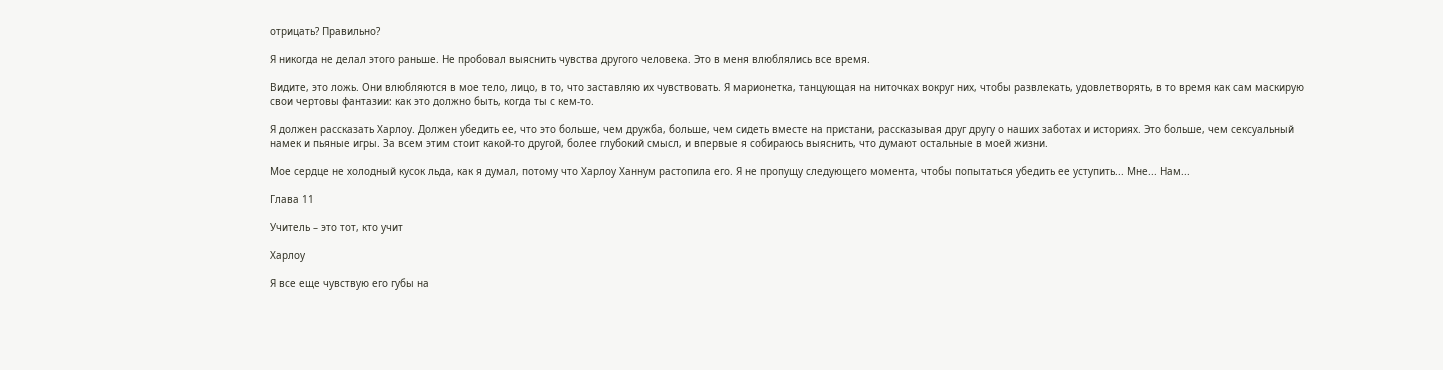отрицать? Правильно?

Я никогда не делал этого раньше. Не пробовал выяснить чувства другого человека. Это в меня влюблялись все время.

Видите, это ложь. Они влюбляются в мое тело, лицо, в то, что заставляю их чувствовать. Я марионетка, танцующая на ниточках вокруг них, чтобы развлекать, удовлетворять, в то время как сам маскирую свои чертовы фантазии: как это должно быть, когда ты с кем-то.

Я должен рассказать Харлоу. Должен убедить ее, что это больше, чем дружба, больше, чем сидеть вместе на пристани, рассказывая друг другу о наших заботах и историях. Это больше, чем сексуальный намек и пьяные игры. За всем этим стоит какой-то другой, более глубокий смысл, и впервые я собираюсь выяснить, что думают остальные в моей жизни.

Мое сердце не холодный кусок льда, как я думал, потому что Харлоу Ханнум растопила его. Я не пропущу следующего момента, чтобы попытаться убедить ее уступить... Мне... Нам...

Глава 11

Учитель – это тот, кто учит

Харлоу

Я все еще чувствую его губы на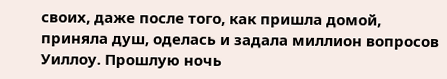своих, даже после того, как пришла домой, приняла душ, оделась и задала миллион вопросов Уиллоу. Прошлую ночь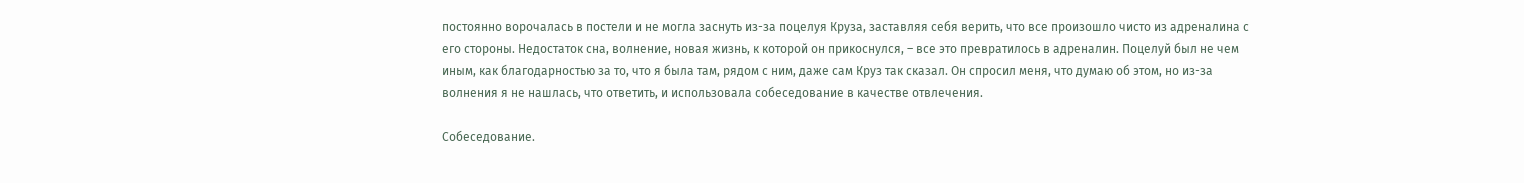постоянно ворочалась в постели и не могла заснуть из-за поцелуя Круза, заставляя себя верить, что все произошло чисто из адреналина с его стороны. Недостаток сна, волнение, новая жизнь, к которой он прикоснулся, – все это превратилось в адреналин. Поцелуй был не чем иным, как благодарностью за то, что я была там, рядом с ним, даже сам Круз так сказал. Он спросил меня, что думаю об этом, но из-за волнения я не нашлась, что ответить, и использовала собеседование в качестве отвлечения.

Собеседование.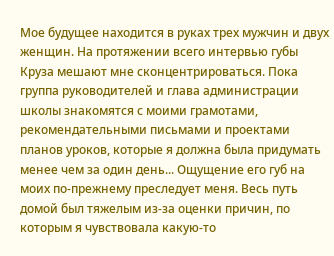Мое будущее находится в руках трех мужчин и двух женщин. На протяжении всего интервью губы Круза мешают мне сконцентрироваться. Пока группа руководителей и глава администрации школы знакомятся с моими грамотами, рекомендательными письмами и проектами планов уроков, которые я должна была придумать менее чем за один день... Ощущение его губ на моих по-прежнему преследует меня. Весь путь домой был тяжелым из-за оценки причин, по которым я чувствовала какую-то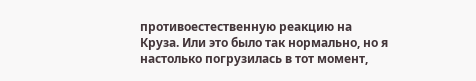противоестественную реакцию на Круза. Или это было так нормально, но я настолько погрузилась в тот момент,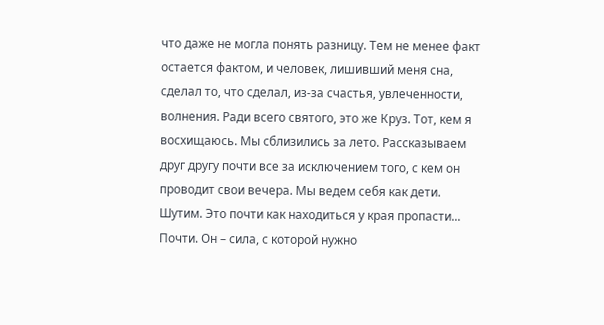что даже не могла понять разницу. Тем не менее факт остается фактом, и человек, лишивший меня сна, сделал то, что сделал, из-за счастья, увлеченности, волнения. Ради всего святого, это же Круз. Тот, кем я восхищаюсь. Мы сблизились за лето. Рассказываем друг другу почти все за исключением того, с кем он проводит свои вечера. Мы ведем себя как дети. Шутим. Это почти как находиться у края пропасти... Почти. Он – сила, с которой нужно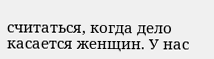считаться, когда дело касается женщин. У нас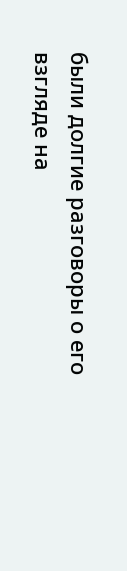были долгие разговоры о его взгляде на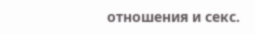отношения и секс.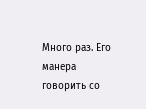Много раз. Его манера говорить со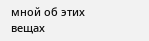мной об этих вещах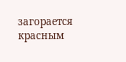загорается красным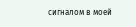сигналом в моей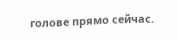голове прямо сейчас.